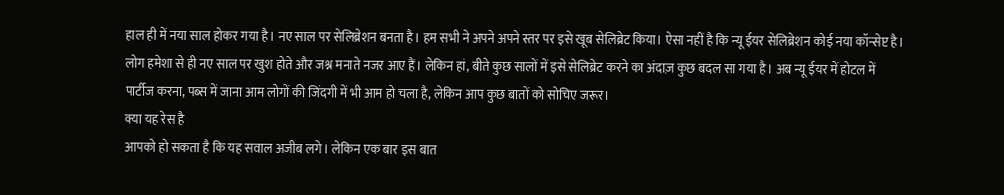हाल ही में नया साल होकर गया है। नए साल पर सेलिब्रेशन बनता है। हम सभी ने अपने अपने स्तर पर इसे खूब सेलिब्रेट किया। ऐसा नहीं है कि न्यू ईयर सेलिब्रेशन कोई नया कॉन्सेप्ट है। लोग हमेशा से ही नए साल पर खुश होते और जश्न मनाते नजर आए हैं। लेकिन हां, बीते कुछ सालों में इसे सेलिब्रेट करने का अंदाज़ कुछ बदल सा गया है। अब न्यू ईयर में होटल में पार्टीज करना, पब्स में जाना आम लोगों की जिंदगी में भी आम हो चला है, लेकिन आप कुछ बातों को सोचिए जरूर।
क्या यह रेस है
आपको हो सकता है कि यह सवाल अजीब लगे। लेकिन एक बार इस बात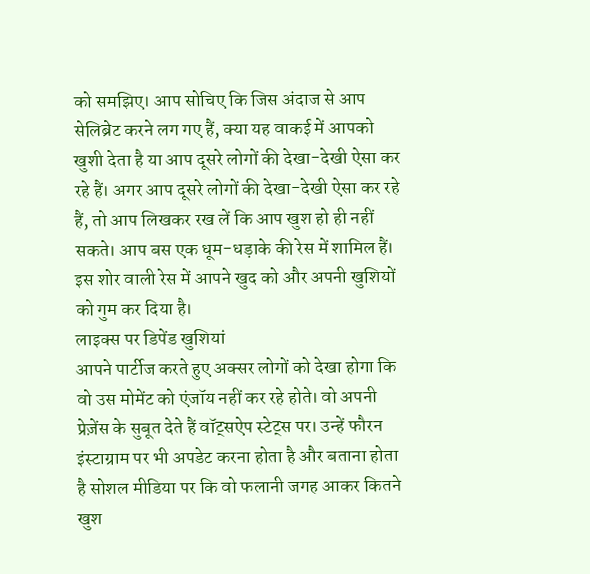को समझिए। आप सोचिए कि जिस अंदाज से आप सेलिब्रेट करने लग गए हैं, क्या यह वाकई में आपको खुशी देता है या आप दूसरे लोगों की देखा-देखी ऐसा कर रहे हैं। अगर आप दूसरे लोगों की देखा-देखी ऐसा कर रहे हैं, तो आप लिखकर रख लें कि आप खुश हो ही नहीं सकते। आप बस एक धूम-धड़ाके की रेस में शामिल हैं। इस शोर वाली रेस में आपने खुद को और अपनी खुशियों को गुम कर दिया है।
लाइक्स पर डिपेंड खुशियां
आपने पार्टीज करते हुए अक्सर लोगों को देखा होगा कि वो उस मोमेंट को एंजॉय नहीं कर रहे होते। वो अपनी प्रेज़ेंस के सुबूत देते हैं वॉट्सऐप स्टेट्स पर। उन्हें फौरन इंस्टाग्राम पर भी अपडेट करना होता है और बताना होता है सोशल मीडिया पर कि वो फलानी जगह आकर कितने खुश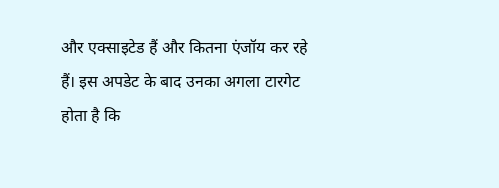और एक्साइटेड हैं और कितना एंजॉय कर रहे हैं। इस अपडेट के बाद उनका अगला टारगेट होता है कि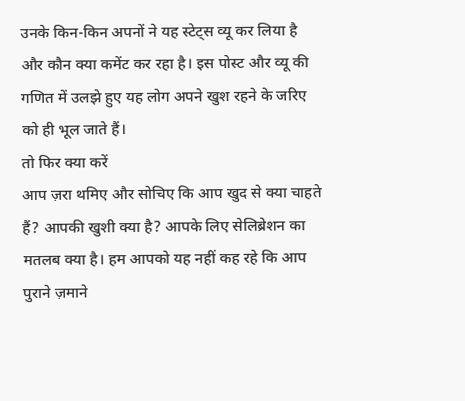उनके किन-किन अपनों ने यह स्टेट्स व्यू कर लिया है और कौन क्या कमेंट कर रहा है। इस पोस्ट और व्यू की गणित में उलझे हुए यह लोग अपने खुश रहने के जरिए को ही भूल जाते हैं।
तो फिर क्या करें
आप ज़रा थमिए और सोचिए कि आप खुद से क्या चाहते हैं? आपकी खुशी क्या है? आपके लिए सेलिब्रेशन का मतलब क्या है। हम आपको यह नहीं कह रहे कि आप पुराने ज़माने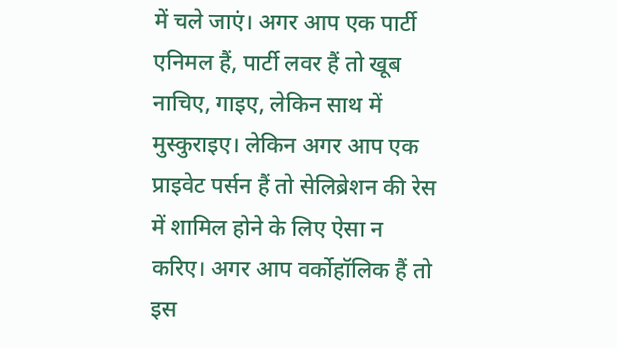में चले जाएं। अगर आप एक पार्टी एनिमल हैं, पार्टी लवर हैं तो खूब नाचिए, गाइए, लेकिन साथ में मुस्कुराइए। लेकिन अगर आप एक प्राइवेट पर्सन हैं तो सेलिब्रेशन की रेस में शामिल होने के लिए ऐसा न करिए। अगर आप वर्कोहॉलिक हैं तो इस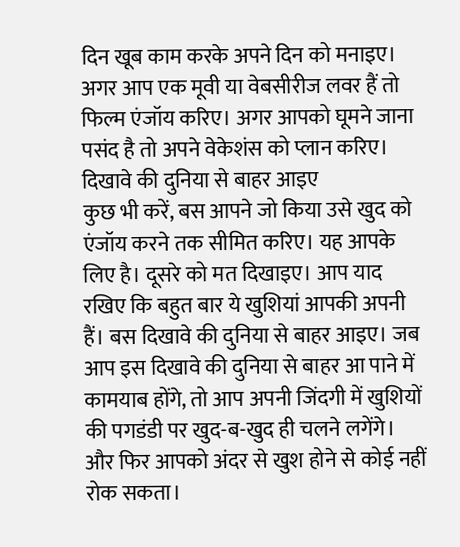दिन खूब काम करके अपने दिन को मनाइए। अगर आप एक मूवी या वेबसीरीज लवर हैं तो फिल्म एंजॉय करिए। अगर आपको घूमने जाना पसंद है तो अपने वेकेशंस को प्लान करिए।
दिखावे की दुनिया से बाहर आइए
कुछ भी करें, बस आपने जो किया उसे खुद को एंजॉय करने तक सीमित करिए। यह आपके लिए है। दूसरे को मत दिखाइए। आप याद रखिए कि बहुत बार ये खुशियां आपकी अपनी हैं। बस दिखावे की दुनिया से बाहर आइए। जब आप इस दिखावे की दुनिया से बाहर आ पाने में कामयाब होंगे, तो आप अपनी जिंदगी में खुशियों की पगडंडी पर खुद-ब-खुद ही चलने लगेंगे। और फिर आपको अंदर से खुश होने से कोई नहीं रोक सकता।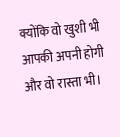क्योंकि वो खुशी भी आपकी अपनी होगी और वो रास्ता भी।